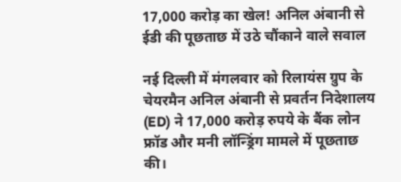17,000 करोड़ का खेल! अनिल अंबानी से ईडी की पूछताछ में उठे चौंकाने वाले सवाल

नई दिल्ली में मंगलवार को रिलायंस ग्रुप के चेयरमैन अनिल अंबानी से प्रवर्तन निदेशालय (ED) ने 17,000 करोड़ रुपये के बैंक लोन फ्रॉड और मनी लॉन्ड्रिंग मामले में पूछताछ की।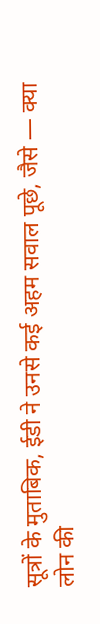सूत्रों के मुताबिक, ईडी ने उनसे कई अहम सवाल पूछे, जैसे — क्या लोन की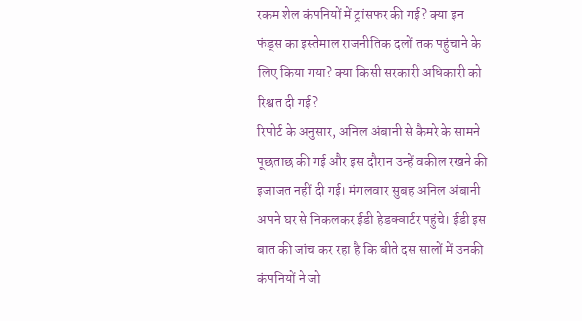रकम शेल कंपनियों में ट्रांसफर की गई? क्या इन फंड्स का इस्तेमाल राजनीतिक दलों तक पहुंचाने के लिए किया गया? क्या किसी सरकारी अधिकारी को रिश्वत दी गई?
रिपोर्ट के अनुसार, अनिल अंबानी से कैमरे के सामने पूछताछ की गई और इस दौरान उन्हें वकील रखने की इजाजत नहीं दी गई। मंगलवार सुबह अनिल अंबानी अपने घर से निकलकर ईडी हेडक्वार्टर पहुंचे। ईडी इस बात की जांच कर रहा है कि बीते दस सालों में उनकी कंपनियों ने जो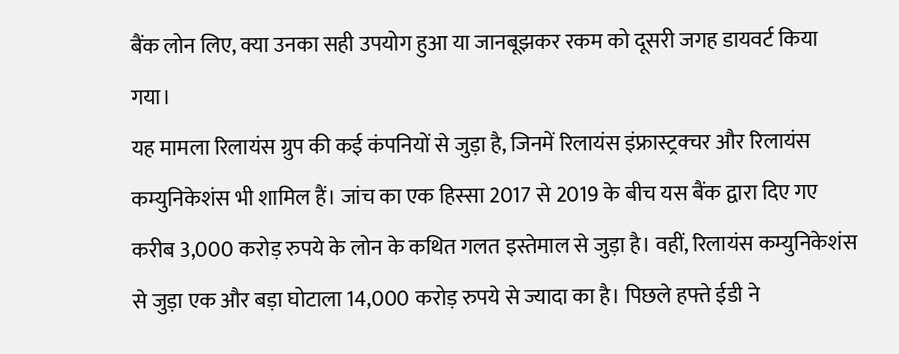बैंक लोन लिए, क्या उनका सही उपयोग हुआ या जानबूझकर रकम को दूसरी जगह डायवर्ट किया गया।
यह मामला रिलायंस ग्रुप की कई कंपनियों से जुड़ा है, जिनमें रिलायंस इंफ्रास्ट्रक्चर और रिलायंस कम्युनिकेशंस भी शामिल हैं। जांच का एक हिस्सा 2017 से 2019 के बीच यस बैंक द्वारा दिए गए करीब 3,000 करोड़ रुपये के लोन के कथित गलत इस्तेमाल से जुड़ा है। वहीं, रिलायंस कम्युनिकेशंस से जुड़ा एक और बड़ा घोटाला 14,000 करोड़ रुपये से ज्यादा का है। पिछले हफ्ते ईडी ने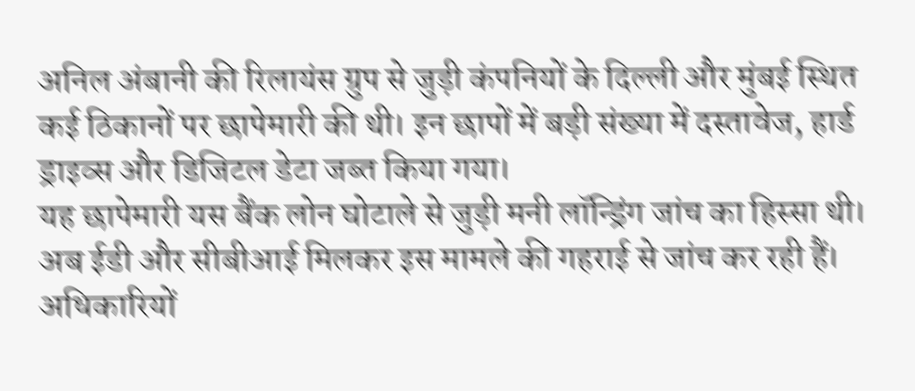अनिल अंबानी की रिलायंस ग्रुप से जुड़ी कंपनियों के दिल्ली और मुंबई स्थित कई ठिकानों पर छापेमारी की थी। इन छापों में बड़ी संख्या में दस्तावेज, हार्ड ड्राइव्स और डिजिटल डेटा जब्त किया गया।
यह छापेमारी यस बैंक लोन घोटाले से जुड़ी मनी लॉन्ड्रिंग जांच का हिस्सा थी। अब ईडी और सीबीआई मिलकर इस मामले की गहराई से जांच कर रही हैं। अधिकारियों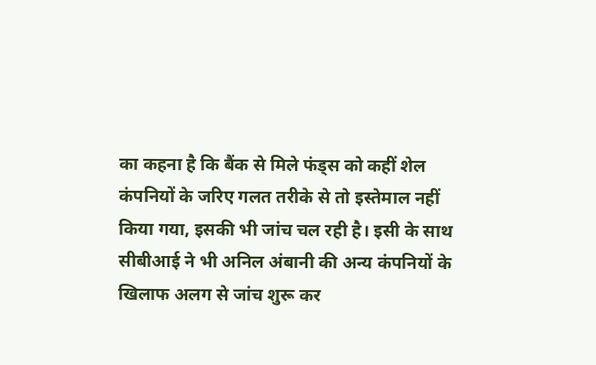का कहना है कि बैंक से मिले फंड्स को कहीं शेल कंपनियों के जरिए गलत तरीके से तो इस्तेमाल नहीं किया गया, इसकी भी जांच चल रही है। इसी के साथ सीबीआई ने भी अनिल अंबानी की अन्य कंपनियों के खिलाफ अलग से जांच शुरू कर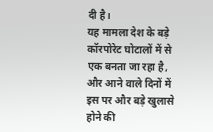दी है।
यह मामला देश के बड़े कॉरपोरेट घोटालों में से एक बनता जा रहा है, और आने वाले दिनों में इस पर और बड़े खुलासे होने की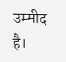उम्मीद है।